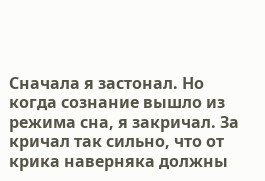Сначала я застонал. Но когда сознание вышло из режима сна, я закричал. За кричал так сильно, что от крика наверняка должны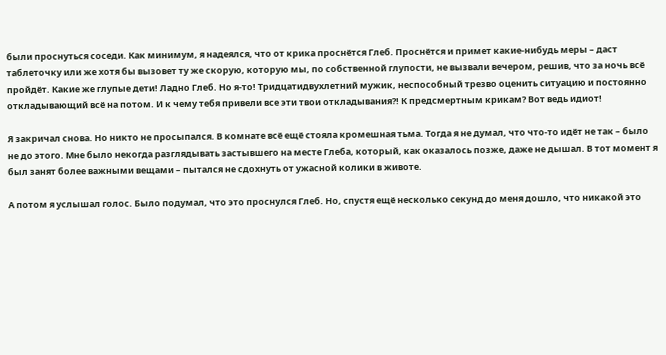были проснуться соседи. Как минимум, я надеялся, что от крика проснётся Глеб. Проснётся и примет какие-нибудь меры – даст таблеточку или же хотя бы вызовет ту же скорую, которую мы, по собственной глупости, не вызвали вечером, решив, что за ночь всё пройдёт. Какие же глупые дети! Ладно Глеб. Но я-то! Тридцатидвухлетний мужик, неспособный трезво оценить ситуацию и постоянно откладывающий всё на потом. И к чему тебя привели все эти твои откладывания?! К предсмертным крикам? Вот ведь идиот!

Я закричал снова. Но никто не просыпался. В комнате всё ещё стояла кромешная тьма. Тогда я не думал, что что-то идёт не так – было не до этого. Мне было некогда разглядывать застывшего на месте Глеба, который, как оказалось позже, даже не дышал. В тот момент я был занят более важными вещами – пытался не сдохнуть от ужасной колики в животе.

А потом я услышал голос. Было подумал, что это проснулся Глеб. Но, спустя ещё несколько секунд до меня дошло, что никакой это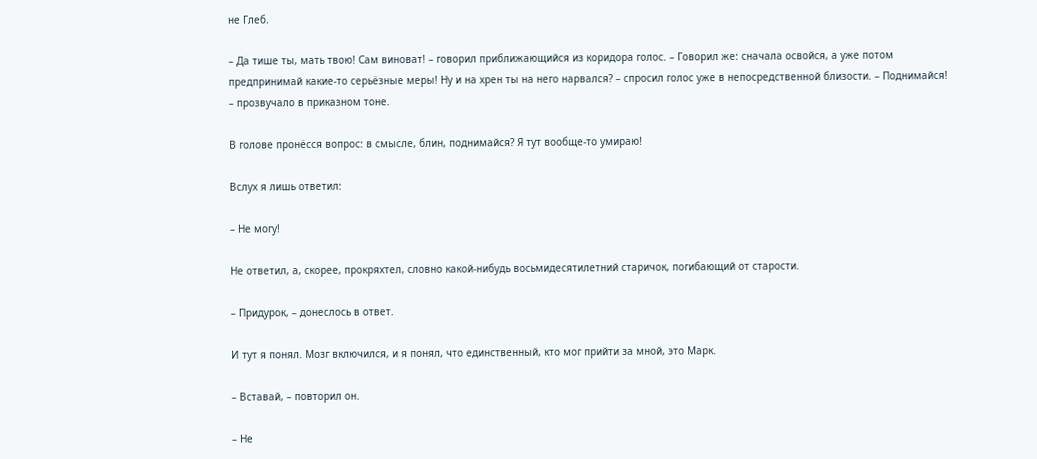не Глеб.

– Да тише ты, мать твою! Сам виноват! – говорил приближающийся из коридора голос. – Говорил же: сначала освойся, а уже потом предпринимай какие-то серьёзные меры! Ну и на хрен ты на него нарвался? – спросил голос уже в непосредственной близости. – Поднимайся! – прозвучало в приказном тоне.

В голове пронёсся вопрос: в смысле, блин, поднимайся? Я тут вообще-то умираю!

Вслух я лишь ответил:

– Не могу!

Не ответил, а, скорее, прокряхтел, словно какой-нибудь восьмидесятилетний старичок, погибающий от старости.

– Придурок, – донеслось в ответ.

И тут я понял. Мозг включился, и я понял, что единственный, кто мог прийти за мной, это Марк.

– Вставай, – повторил он.

– Не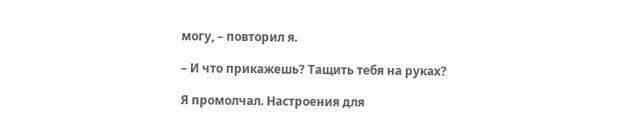могу, – повторил я.

– И что прикажешь? Тащить тебя на руках?

Я промолчал. Настроения для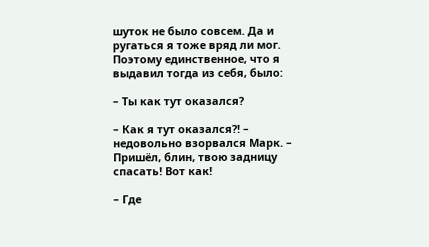шуток не было совсем. Да и ругаться я тоже вряд ли мог. Поэтому единственное, что я выдавил тогда из себя, было:

– Ты как тут оказался?

– Как я тут оказался?! – недовольно взорвался Марк. – Пришёл, блин, твою задницу спасать! Вот как!

– Где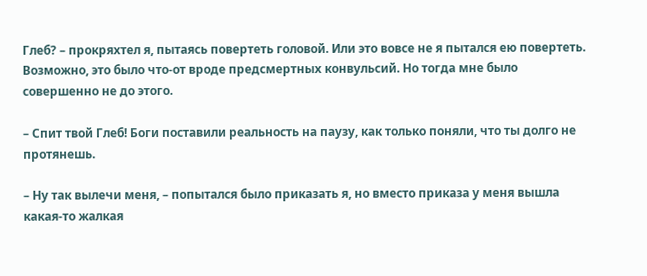Глеб? – прокряхтел я, пытаясь повертеть головой. Или это вовсе не я пытался ею повертеть. Возможно, это было что-от вроде предсмертных конвульсий. Но тогда мне было совершенно не до этого.

– Спит твой Глеб! Боги поставили реальность на паузу, как только поняли, что ты долго не протянешь.

– Ну так вылечи меня, – попытался было приказать я, но вместо приказа у меня вышла какая-то жалкая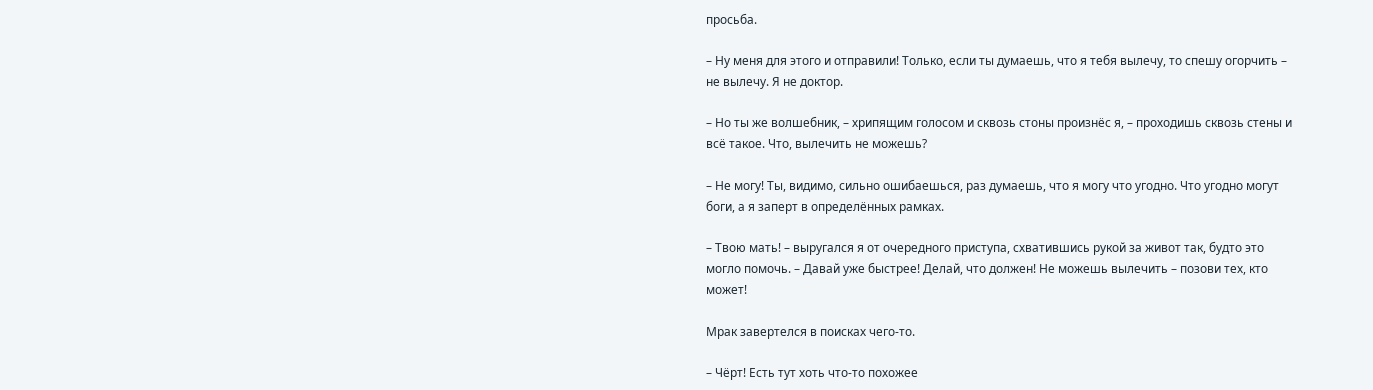просьба.

– Ну меня для этого и отправили! Только, если ты думаешь, что я тебя вылечу, то спешу огорчить – не вылечу. Я не доктор.

– Но ты же волшебник, – хрипящим голосом и сквозь стоны произнёс я, – проходишь сквозь стены и всё такое. Что, вылечить не можешь?

– Не могу! Ты, видимо, сильно ошибаешься, раз думаешь, что я могу что угодно. Что угодно могут боги, а я заперт в определённых рамках.

– Твою мать! – выругался я от очередного приступа, схватившись рукой за живот так, будто это могло помочь. – Давай уже быстрее! Делай, что должен! Не можешь вылечить – позови тех, кто может!

Мрак завертелся в поисках чего-то.

– Чёрт! Есть тут хоть что-то похожее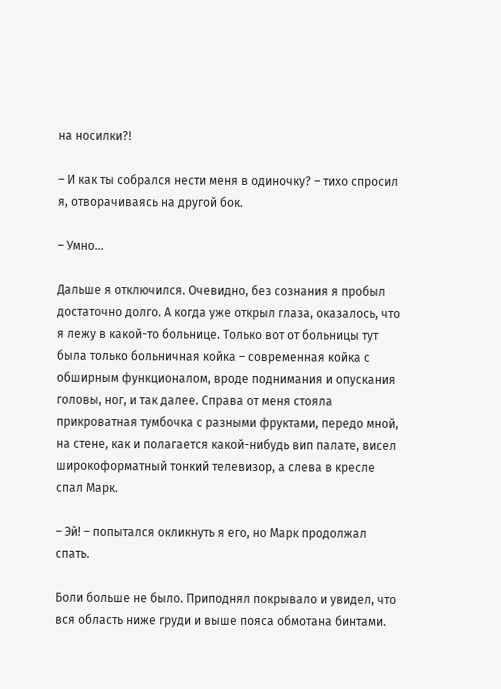на носилки?!

– И как ты собрался нести меня в одиночку? – тихо спросил я, отворачиваясь на другой бок.

– Умно…

Дальше я отключился. Очевидно, без сознания я пробыл достаточно долго. А когда уже открыл глаза, оказалось, что я лежу в какой-то больнице. Только вот от больницы тут была только больничная койка – современная койка с обширным функционалом, вроде поднимания и опускания головы, ног, и так далее. Справа от меня стояла прикроватная тумбочка с разными фруктами, передо мной, на стене, как и полагается какой-нибудь вип палате, висел широкоформатный тонкий телевизор, а слева в кресле спал Марк.

– Эй! – попытался окликнуть я его, но Марк продолжал спать.

Боли больше не было. Приподнял покрывало и увидел, что вся область ниже груди и выше пояса обмотана бинтами.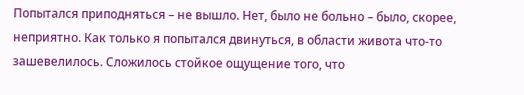Попытался приподняться – не вышло. Нет, было не больно – было, скорее, неприятно. Как только я попытался двинуться, в области живота что-то зашевелилось. Сложилось стойкое ощущение того, что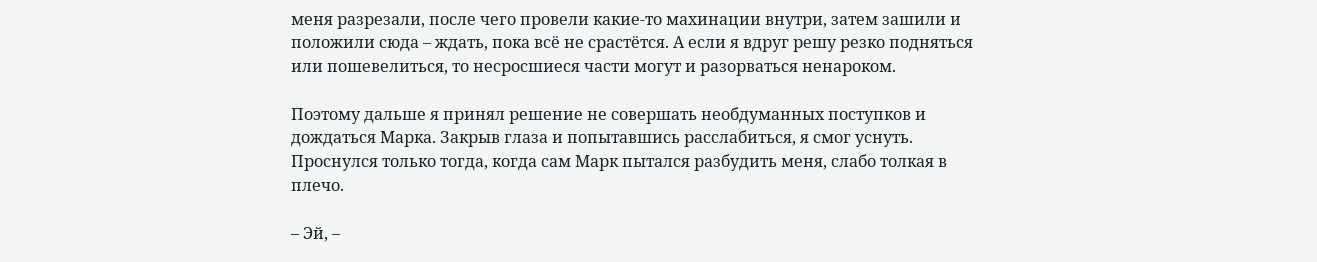меня разрезали, после чего провели какие-то махинации внутри, затем зашили и положили сюда – ждать, пока всё не срастётся. А если я вдруг решу резко подняться или пошевелиться, то несросшиеся части могут и разорваться ненароком.

Поэтому дальше я принял решение не совершать необдуманных поступков и дождаться Марка. Закрыв глаза и попытавшись расслабиться, я смог уснуть. Проснулся только тогда, когда сам Марк пытался разбудить меня, слабо толкая в плечо.

– Эй, –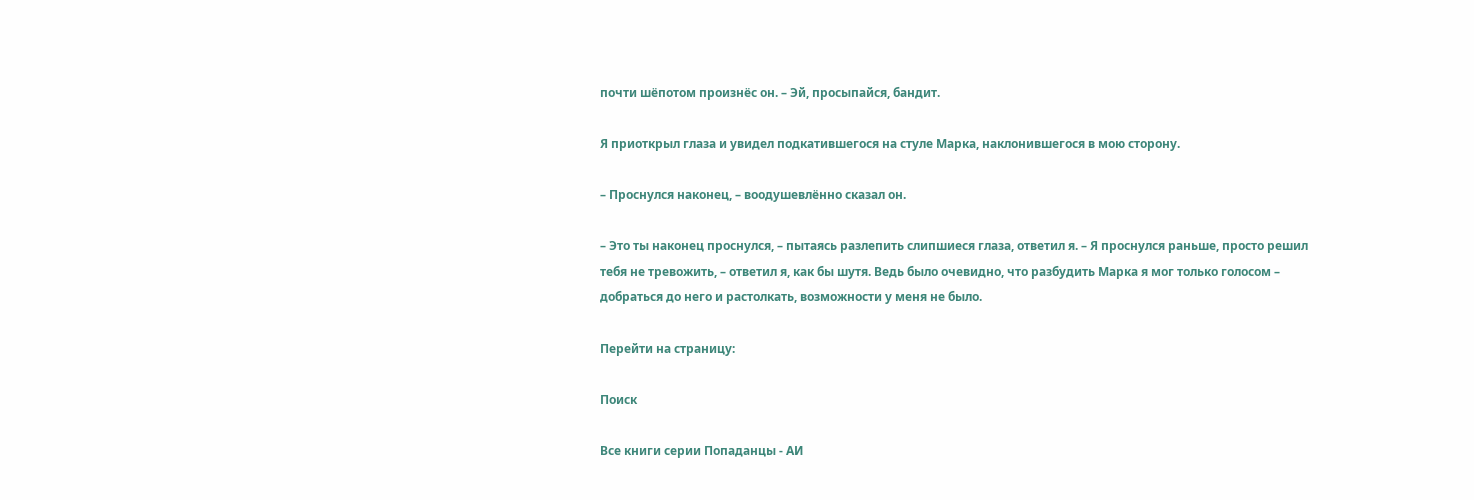почти шёпотом произнёс он. – Эй, просыпайся, бандит.

Я приоткрыл глаза и увидел подкатившегося на стуле Марка, наклонившегося в мою сторону.

– Проснулся наконец, – воодушевлённо сказал он.

– Это ты наконец проснулся, – пытаясь разлепить слипшиеся глаза, ответил я. – Я проснулся раньше, просто решил тебя не тревожить, – ответил я, как бы шутя. Ведь было очевидно, что разбудить Марка я мог только голосом – добраться до него и растолкать, возможности у меня не было.

Перейти на страницу:

Поиск

Все книги серии Попаданцы - АИ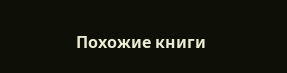Похожие книги